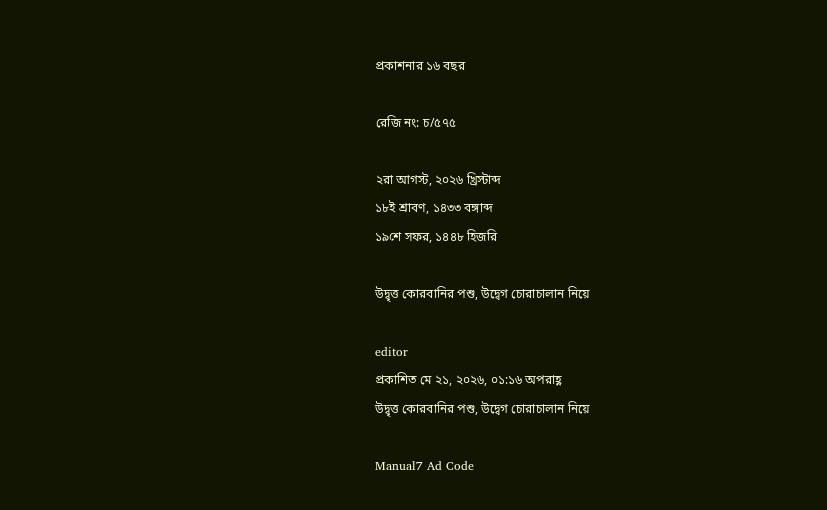প্রকাশনার ১৬ বছর

রেজি নং: চ/৫৭৫

২রা আগস্ট, ২০২৬ খ্রিস্টাব্দ
১৮ই শ্রাবণ, ১৪৩৩ বঙ্গাব্দ
১৯শে সফর, ১৪৪৮ হিজরি

উদ্বৃত্ত কোরবানির পশু, উদ্বেগ চোরাচালান নিয়ে

editor
প্রকাশিত মে ২১, ২০২৬, ০১:১৬ অপরাহ্ণ
উদ্বৃত্ত কোরবানির পশু, উদ্বেগ চোরাচালান নিয়ে

Manual7 Ad Code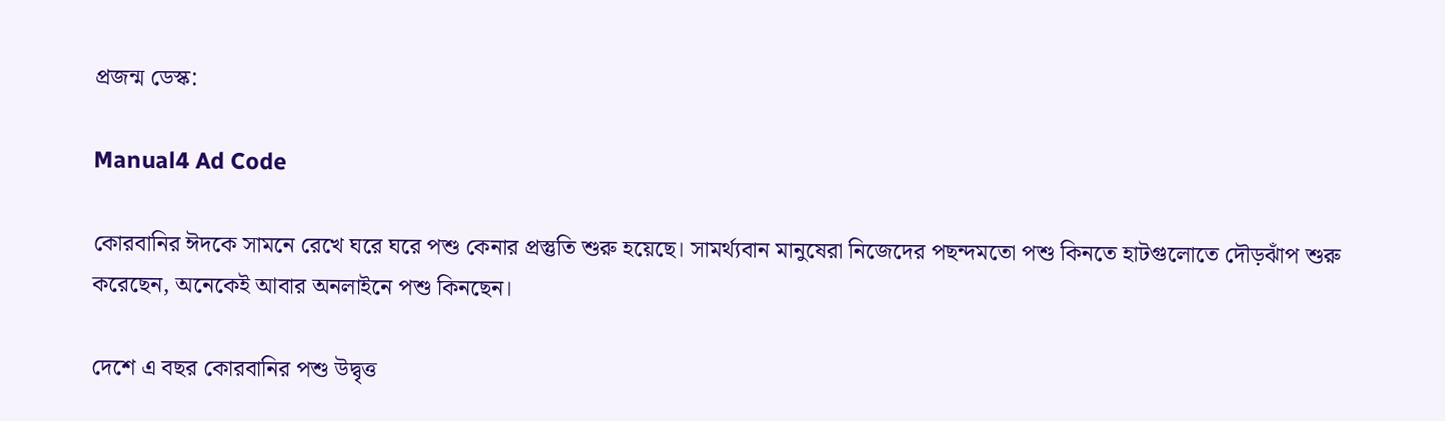প্রজন্ম ডেস্ক:

Manual4 Ad Code

কোরবানির ঈদকে সামনে রেখে ঘরে ঘরে পশু কেনার প্রস্তুতি শুরু হয়েছে। সামর্থ্যবান মানুষেরা নিজেদের পছন্দমতো পশু কিনতে হাটগুলোতে দৌড়ঝাঁপ শুরু করেছেন, অনেকেই আবার অনলাইনে পশু কিনছেন।

দেশে এ বছর কোরবানির পশু উদ্বৃত্ত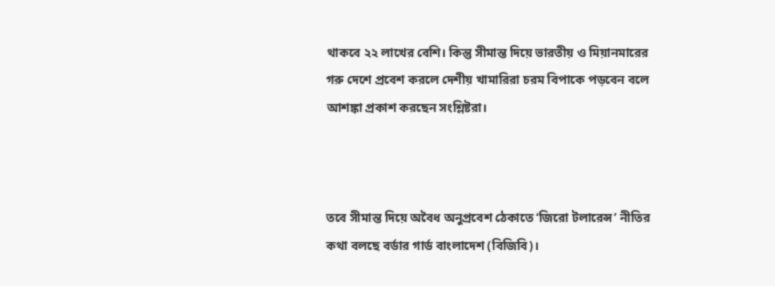থাকবে ২২ লাখের বেশি। কিন্তু সীমান্ত দিয়ে ভারতীয় ও মিয়ানমারের গরু দেশে প্রবেশ করলে দেশীয় খামারিরা চরম বিপাকে পড়বেন বলে আশঙ্কা প্রকাশ করছেন সংশ্লিষ্টরা।



তবে সীমান্ত দিয়ে অবৈধ অনুপ্রবেশ ঠেকাতে ‘জিরো টলারেন্স’ নীতির কথা বলছে বর্ডার গার্ড বাংলাদেশ (বিজিবি)।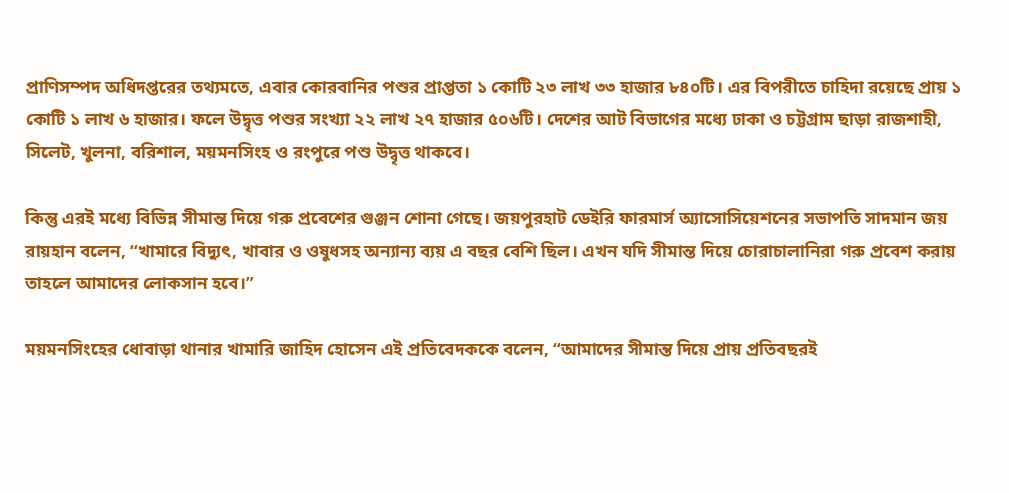প্রাণিসম্পদ অধিদপ্তরের তথ্যমতে, এবার কোরবানির পশুর প্রাপ্ততা ১ কোটি ২৩ লাখ ৩৩ হাজার ৮৪০টি। এর বিপরীতে চাহিদা রয়েছে প্রায় ১ কোটি ১ লাখ ৬ হাজার। ফলে উদ্বৃত্ত পশুর সংখ্যা ২২ লাখ ২৭ হাজার ৫০৬টি। দেশের আট বিভাগের মধ্যে ঢাকা ও চট্টগ্রাম ছাড়া রাজশাহী, সিলেট, খুলনা, বরিশাল, ময়মনসিংহ ও রংপুরে পশু উদ্বৃত্ত থাকবে।

কিন্তু এরই মধ্যে বিভিন্ন সীমান্ত দিয়ে গরু প্রবেশের গুঞ্জন শোনা গেছে। জয়পুরহাট ডেইরি ফারমার্স অ্যাসোসিয়েশনের সভাপতি সাদমান জয় রায়হান বলেন, “খামারে বিদ্যুৎ, খাবার ও ওষুধসহ অন্যান্য ব্যয় এ বছর বেশি ছিল। এখন যদি সীমান্ত দিয়ে চোরাচালানিরা গরু প্রবেশ করায় তাহলে আমাদের লোকসান হবে।”

ময়মনসিংহের ধোবাড়া থানার খামারি জাহিদ হোসেন এই প্রতিবেদককে বলেন, “আমাদের সীমান্ত দিয়ে প্রায় প্রতিবছরই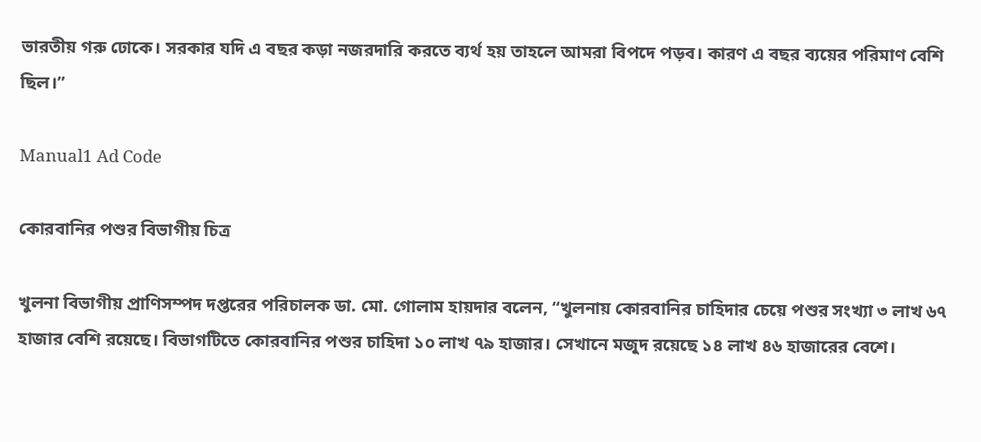ভারতীয় গরু ঢোকে। সরকার যদি এ বছর কড়া নজরদারি করতে ব্যর্থ হয় তাহলে আমরা বিপদে পড়ব। কারণ এ বছর ব্যয়ের পরিমাণ বেশি ছিল।”

Manual1 Ad Code

কোরবানির পশুর বিভাগীয় চিত্র

খুলনা বিভাগীয় প্রাণিসম্পদ দপ্তরের পরিচালক ডা. মো. গোলাম হায়দার বলেন, “খুলনায় কোরবানির চাহিদার চেয়ে পশুর সংখ্যা ৩ লাখ ৬৭ হাজার বেশি রয়েছে। বিভাগটিতে কোরবানির পশুর চাহিদা ১০ লাখ ৭৯ হাজার। সেখানে মজুদ রয়েছে ১৪ লাখ ৪৬ হাজারের বেশে।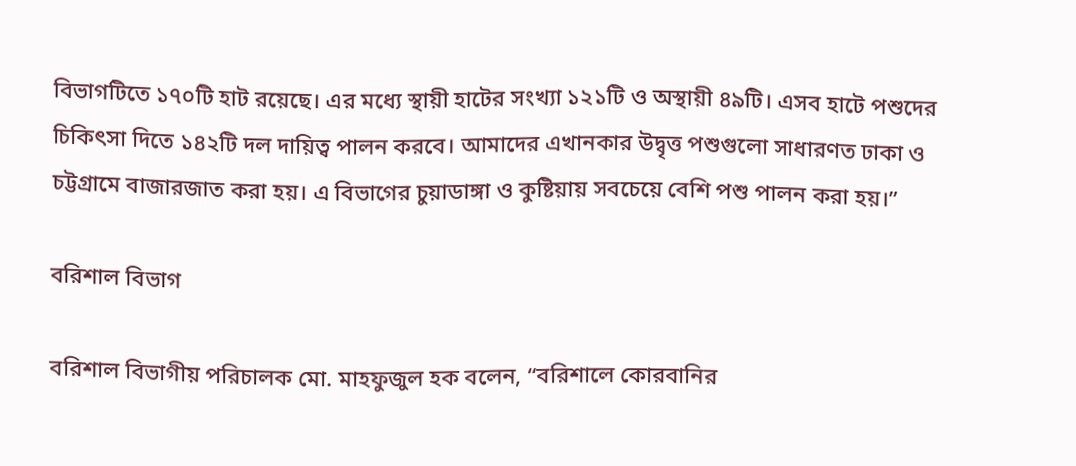বিভাগটিতে ১৭০টি হাট রয়েছে। এর মধ্যে স্থায়ী হাটের সংখ্যা ১২১টি ও অস্থায়ী ৪৯টি। এসব হাটে পশুদের চিকিৎসা দিতে ১৪২টি দল দায়িত্ব পালন করবে। আমাদের এখানকার উদ্বৃত্ত পশুগুলো সাধারণত ঢাকা ও চট্টগ্রামে বাজারজাত করা হয়। এ বিভাগের চুয়াডাঙ্গা ও কুষ্টিয়ায় সবচেয়ে বেশি পশু পালন করা হয়।”

বরিশাল বিভাগ

বরিশাল বিভাগীয় পরিচালক মো. মাহফুজুল হক বলেন, “বরিশালে কোরবানির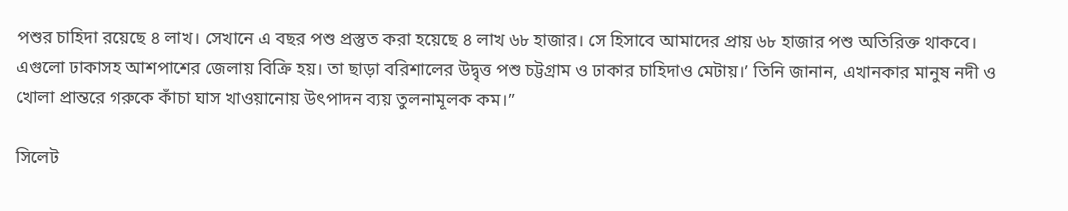পশুর চাহিদা রয়েছে ৪ লাখ। সেখানে এ বছর পশু প্রস্তুত করা হয়েছে ৪ লাখ ৬৮ হাজার। সে হিসাবে আমাদের প্রায় ৬৮ হাজার পশু অতিরিক্ত থাকবে। এগুলো ঢাকাসহ আশপাশের জেলায় বিক্রি হয়। তা ছাড়া বরিশালের উদ্বৃত্ত পশু চট্টগ্রাম ও ঢাকার চাহিদাও মেটায়।’ তিনি জানান, এখানকার মানুষ নদী ও খোলা প্রান্তরে গরুকে কাঁচা ঘাস খাওয়ানোয় উৎপাদন ব্যয় তুলনামূলক কম।”

সিলেট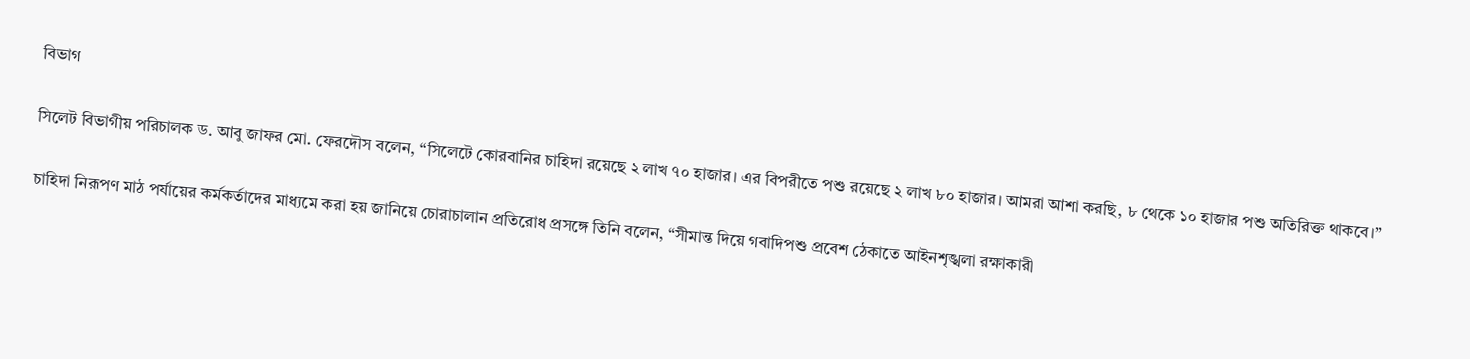বিভাগ

সিলেট বিভাগীয় পরিচালক ড. আবু জাফর মো. ফেরদৌস বলেন, “সিলেটে কোরবানির চাহিদা রয়েছে ২ লাখ ৭০ হাজার। এর বিপরীতে পশু রয়েছে ২ লাখ ৮০ হাজার। আমরা আশা করছি, ৮ থেকে ১০ হাজার পশু অতিরিক্ত থাকবে।”

চাহিদা নিরূপণ মাঠ পর্যায়ের কর্মকর্তাদের মাধ্যমে করা হয় জানিয়ে চোরাচালান প্রতিরোধ প্রসঙ্গে তিনি বলেন, “সীমান্ত দিয়ে গবাদিপশু প্রবেশ ঠেকাতে আইনশৃঙ্খলা রক্ষাকারী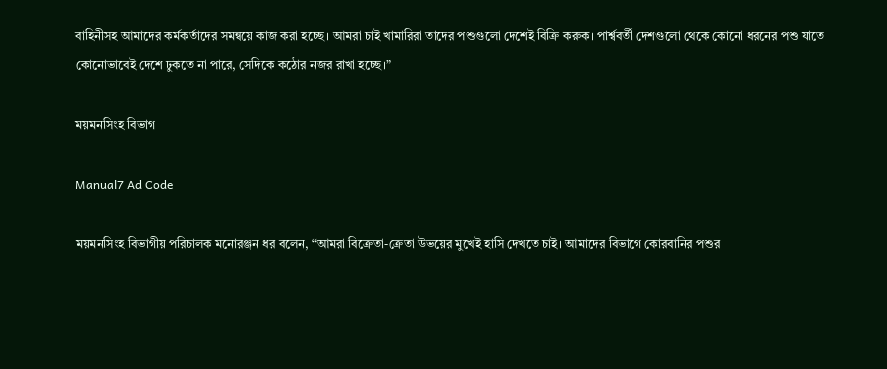বাহিনীসহ আমাদের কর্মকর্তাদের সমন্বয়ে কাজ করা হচ্ছে। আমরা চাই খামারিরা তাদের পশুগুলো দেশেই বিক্রি করুক। পার্শ্ববর্তী দেশগুলো থেকে কোনো ধরনের পশু যাতে কোনোভাবেই দেশে ঢুকতে না পারে, সেদিকে কঠোর নজর রাখা হচ্ছে।”

ময়মনসিংহ বিভাগ

Manual7 Ad Code

ময়মনসিংহ বিভাগীয় পরিচালক মনোরঞ্জন ধর বলেন, “আমরা বিক্রেতা-ক্রেতা উভয়ের মুখেই হাসি দেখতে চাই। আমাদের বিভাগে কোরবানির পশুর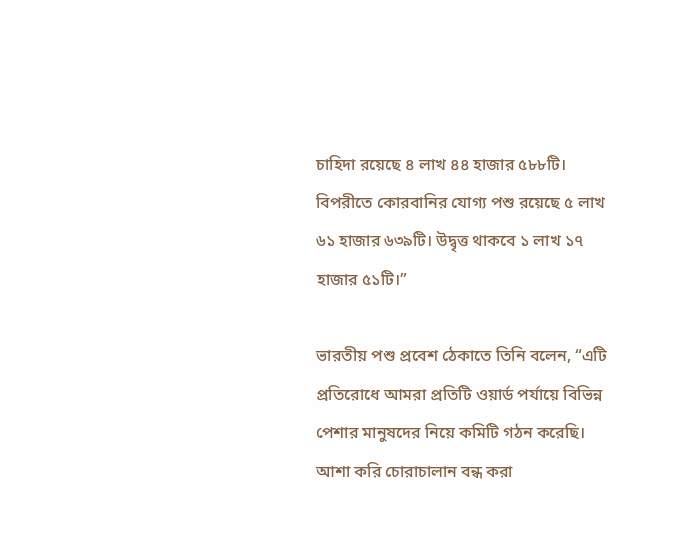চাহিদা রয়েছে ৪ লাখ ৪৪ হাজার ৫৮৮টি। বিপরীতে কোরবানির যোগ্য পশু রয়েছে ৫ লাখ ৬১ হাজার ৬৩৯টি। উদ্বৃত্ত থাকবে ১ লাখ ১৭ হাজার ৫১টি।”

ভারতীয় পশু প্রবেশ ঠেকাতে তিনি বলেন, “এটি প্রতিরোধে আমরা প্রতিটি ওয়ার্ড পর্যায়ে বিভিন্ন পেশার মানুষদের নিয়ে কমিটি গঠন করেছি। আশা করি চোরাচালান বন্ধ করা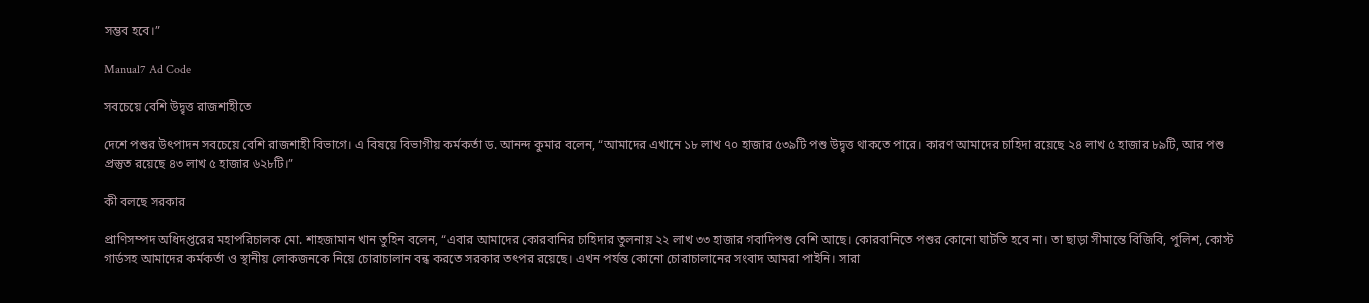সম্ভব হবে।”

Manual7 Ad Code

সবচেয়ে বেশি উদ্বৃত্ত রাজশাহীতে

দেশে পশুর উৎপাদন সবচেয়ে বেশি রাজশাহী বিভাগে। এ বিষয়ে বিভাগীয় কর্মকর্তা ড. আনন্দ কুমার বলেন, “আমাদের এখানে ১৮ লাখ ৭০ হাজার ৫৩৯টি পশু উদ্বৃত্ত থাকতে পারে। কারণ আমাদের চাহিদা রয়েছে ২৪ লাখ ৫ হাজার ৮৯টি, আর পশু প্রস্তুত রয়েছে ৪৩ লাখ ৫ হাজার ৬২৮টি।”

কী বলছে সরকার

প্রাণিসম্পদ অধিদপ্তরের মহাপরিচালক মো. শাহজামান খান তুহিন বলেন, “এবার আমাদের কোরবানির চাহিদার তুলনায় ২২ লাখ ৩৩ হাজার গবাদিপশু বেশি আছে। কোরবানিতে পশুর কোনো ঘাটতি হবে না। তা ছাড়া সীমান্তে বিজিবি, পুলিশ, কোস্ট গার্ডসহ আমাদের কর্মকর্তা ও স্থানীয় লোকজনকে নিয়ে চোরাচালান বন্ধ করতে সরকার তৎপর রয়েছে। এখন পর্যন্ত কোনো চোরাচালানের সংবাদ আমরা পাইনি। সারা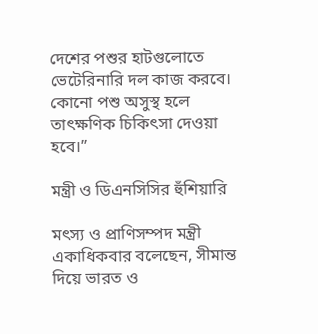দেশের পশুর হাটগুলোতে ভেটেরিনারি দল কাজ করবে। কোনো পশু অসুস্থ হলে তাৎক্ষণিক চিকিৎসা দেওয়া হবে।”

মন্ত্রী ও ডিএনসিসির হুঁশিয়ারি

মৎস্য ও প্রাণিসম্পদ মন্ত্রী একাধিকবার বলেছেন, সীমান্ত দিয়ে ভারত ও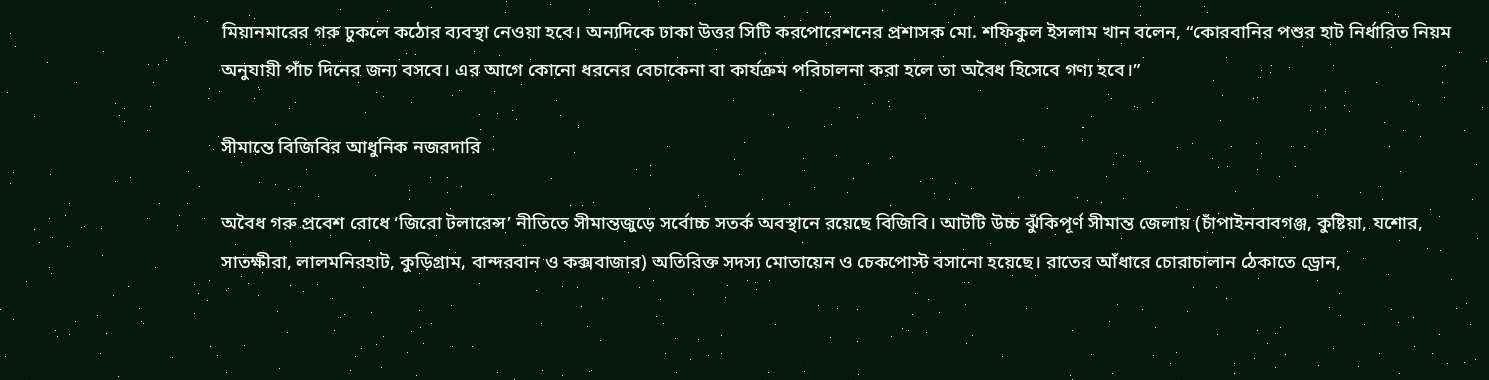মিয়ানমারের গরু ঢুকলে কঠোর ব্যবস্থা নেওয়া হবে। অন্যদিকে ঢাকা উত্তর সিটি করপোরেশনের প্রশাসক মো. শফিকুল ইসলাম খান বলেন, “কোরবানির পশুর হাট নির্ধারিত নিয়ম অনুযায়ী পাঁচ দিনের জন্য বসবে। এর আগে কোনো ধরনের বেচাকেনা বা কার্যক্রম পরিচালনা করা হলে তা অবৈধ হিসেবে গণ্য হবে।”

সীমান্তে বিজিবির আধুনিক নজরদারি

অবৈধ গরু প্রবেশ রোধে ‘জিরো টলারেন্স’ নীতিতে সীমান্তজুড়ে সর্বোচ্চ সতর্ক অবস্থানে রয়েছে বিজিবি। আটটি উচ্চ ঝুঁকিপূর্ণ সীমান্ত জেলায় (চাঁপাইনবাবগঞ্জ, কুষ্টিয়া, যশোর, সাতক্ষীরা, লালমনিরহাট, কুড়িগ্রাম, বান্দরবান ও কক্সবাজার) অতিরিক্ত সদস্য মোতায়েন ও চেকপোস্ট বসানো হয়েছে। রাতের আঁধারে চোরাচালান ঠেকাতে ড্রোন,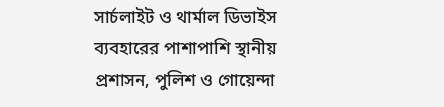সার্চলাইট ও থার্মাল ডিভাইস ব্যবহারের পাশাপাশি স্থানীয় প্রশাসন, পুলিশ ও গোয়েন্দা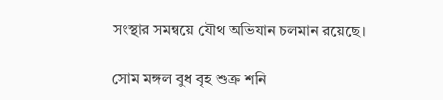সংস্থার সমন্বয়ে যৌথ অভিযান চলমান রয়েছে।

সোম মঙ্গল বুধ বৃহ শুক্র শনি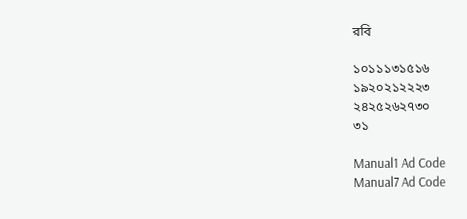রবি

১০১১১৩১৫১৬
১৯২০২১২২২৩
২৪২৫২৬২৭৩০
৩১

Manual1 Ad Code
Manual7 Ad Code